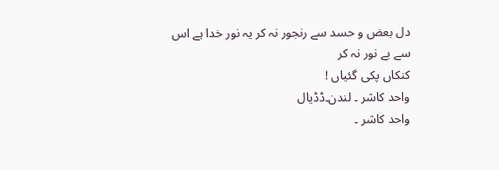دل بعض و حسد سے رنجور نہ کر یہ نور خدا ہے اس سے بے نور نہ کر
کنکاں پکی گئیاں !
واحد کاشر ۔ لندن۔ڈڈیال
واحد کاشر ۔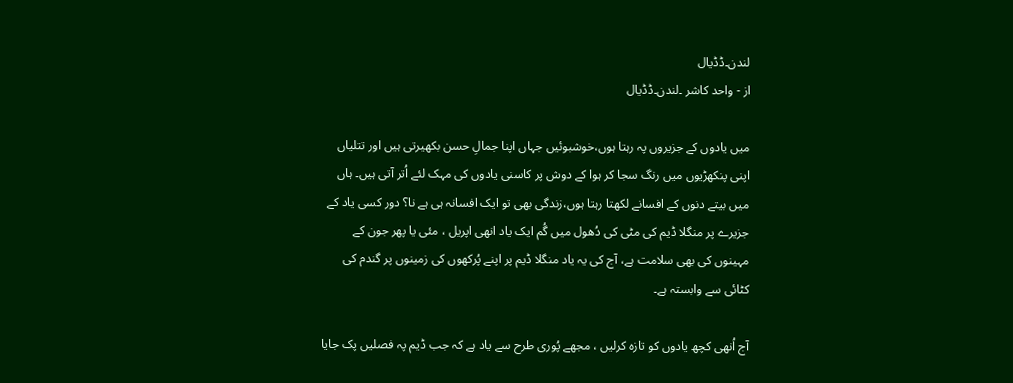لندن۔ڈڈیال
از - واحد کاشر ۔لندن۔ڈڈیال

میں یادوں کے جزیروں پہ رہتا ہوں،خوشبوئیں جہاں اپنا جمالِ حسن بکھیرتی ہیں اور تتلیاں اپنی پنکھڑیوں میں رنگ سجا کر ہوا کے دوش پر کاسنی یادوں کی مہک لئے اُتر آتی ہیں۔ ہاں میں بیتے دنوں کے افسانے لکھتا رہتا ہوں،زندگی بھی تو ایک افسانہ ہی ہے نا؟ دور کسی یاد کے جزیرے پر منگلا ڈیم کی مٹی کی دُھول میں گُم ایک یاد انھی اپریل ، مئی یا پھر جون کے مہینوں کی بھی سلامت ہے، آج کی یہ یاد منگلا ڈیم پر اپنے پُرکھوں کی زمینوں پر گندم کی کٹائی سے وابستہ ہے۔

آج اُنھی کچھ یادوں کو تازہ کرلیں ، مجھے پُوری طرح سے یاد ہے کہ جب ڈیم پہ فصلیں پک جایا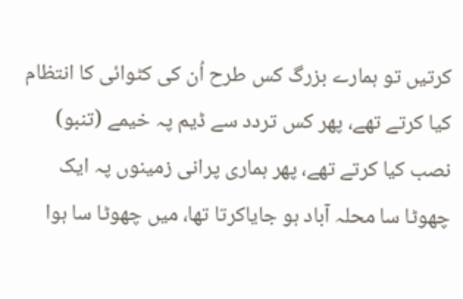کرتیں تو ہمارے بزرگ کس طرح اُن کی کٹوائی کا انتظام کیا کرتے تھے، پھر کس تردد سے ڈیم پہ خیمے (تنبو) نصب کیا کرتے تھے، پھر ہماری پرانی زمینوں پہ ایک چھوٹا سا محلہ آباد ہو جایاکرتا تھا، میں چھوٹا سا ہوا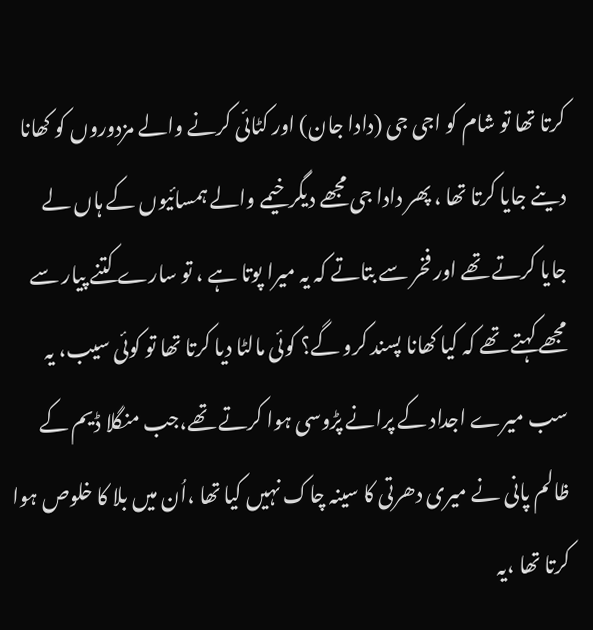کرتا تھا تو شام کو اجی جی (دادا جان) اور کٹائی کرنے والے مزدوروں کو کھانا دینے جایا کرتا تھا ، پھر دادا جی مجھے دیگر خیمے والے ہمسائیوں کے ہاں لے جایا کرتے تھے اور فخر سے بتاتے کہ یہ میرا پوتا ہے ، تو سارے کتنے پیار سے مجھے کہتے تھے کہ کیا کھانا پسند کرو گے؟ کوئی مالٹا دیا کرتا تھا تو کوئی سیب، یہ سب میرے اجداد کے پرانے پڑوسی ہوا کرتے تھے،جب منگلا ڈیم کے ظالم پانی نے میری دھرتی کا سینہ چاک نہیں کیا تھا ،اُن میں بلا کا خلوص ہوا کرتا تھا ،یہ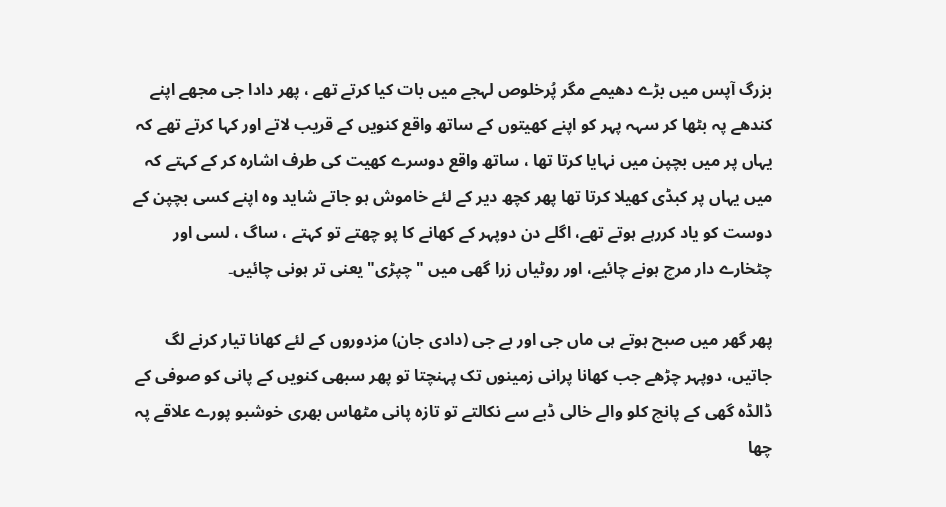بزرگ آپس میں بڑے دھیمے مگر پُرخلوص لہجے میں بات کیا کرتے تھے ، پھر دادا جی مجھے اپنے کندھے پہ بٹھا کر سہہ پہر کو اپنے کھیتوں کے ساتھ واقع کنویں کے قریب لاتے اور کہا کرتے تھے کہ یہاں پر میں بچپن میں نہایا کرتا تھا ، ساتھ واقع دوسرے کھیت کی طرف اشارہ کر کے کہتے کہ میں یہاں پر کبڈی کھیلا کرتا تھا پھر کچھ دیر کے لئے خاموش ہو جاتے شاید وہ اپنے کسی بچپن کے دوست کو یاد کررہے ہوتے تھے، اگلے دن دوپہر کے کھانے کا پو چھتے تو کہتے ، ساگ ، لسی اور چٹخارے دار مرچ ہونے چائیے، اور روٹیاں زرا گھی میں "چپڑی" یعنی تر ہونی چائیں۔

پھر گھر میں صبح ہوتے ہی ماں جی اور بے جی (دادی جان) مزدوروں کے لئے کھانا تیار کرنے لگ جاتیں، دوپہر چڑھے جب کھانا پرانی زمینوں تک پہنچتا تو پھر سبھی کنویں کے پانی کو صوفی کے ڈالڈہ گھی کے پانچ کلو والے خالی ڈبے سے نکالتے تو تازہ پانی مٹھاس بھری خوشبو پورے علاقے پہ چھا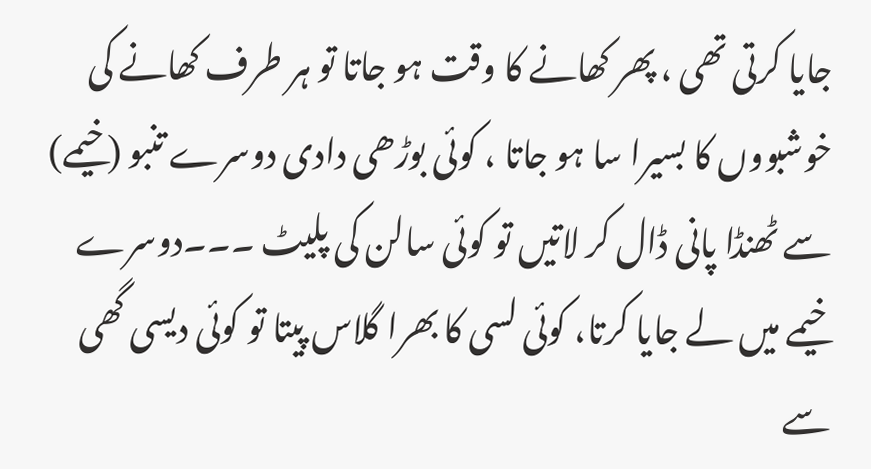جایا کرتی تھی ، پھر کھانے کا وقت ہو جاتا تو ہر طرف کھانے کی خوشبووں کا بسیرا سا ہو جاتا ، کوئی بوڑھی دادی دوسرے تنبو (خیمے) سے ٹھنڈا پانی ڈال کر لاتیں تو کوئی سالن کی پلیٹ ۔۔۔دوسرے خیمے میں لے جایا کرتا، کوئی لسی کا بھرا گلاس پیتا تو کوئی دیسی گھی سے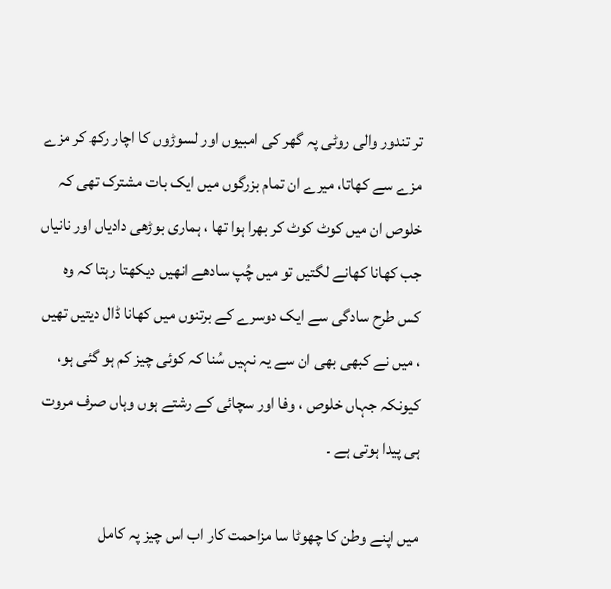تر تندور والی روٹی پہ گھر کی امبیوں اور لسوڑوں کا اچار رکھ کر مزے مزے سے کھاتا، میرے ان تمام بزرگوں میں ایک بات مشترک تھی کہ خلوص ان میں کوٹ کوٹ کر بھرا ہوا تھا ، ہماری بوڑھی دادیاں اور نانیاں جب کھانا کھانے لگتیں تو میں چُپ سادھے انھیں دیکھتا رہتا کہ وہ کس طرح سادگی سے ایک دوسرے کے برتنوں میں کھانا ڈال دیتیں تھیں ، میں نے کبھی بھی ان سے یہ نہیں سُنا کہ کوئی چیز کم ہو گئی ہو، کیونکہ جہاں خلوص ، وفا اور سچائی کے رشتے ہوں وہاں صرف مروت ہی پیدا ہوتی ہے ۔

میں اپنے وطن کا چھوٹا سا مزاحمت کار اب اس چیز پہ کامل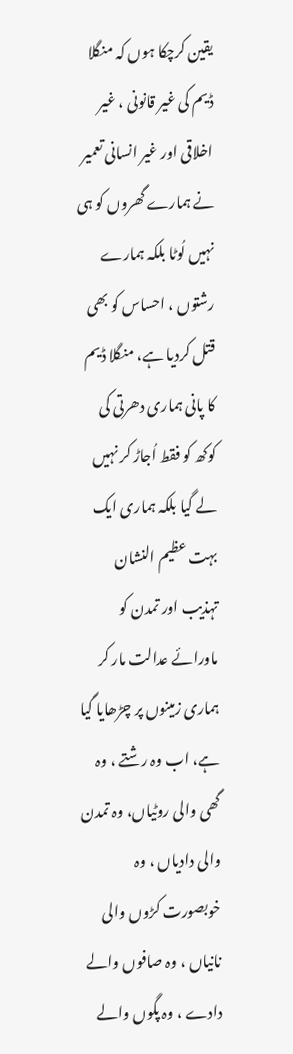یقین کرچکا ہوں کہ منگلا ڈیم کی غیر قانونی ، غیر اخلاقی اور غیر انسانی تعمیر نے ہمارے گھروں کو ہی نہیں لُوٹا بلکہ ہمارے رشتوں ، احساس کو بھی قتل کردیا ہے، منگلا ڈیم کا پانی ہماری دھرتی کی کوکھ کو فقط اُجاڑ کر نہیں لے گیا بلکہ ہماری ایک بہت عظیم النشان تہذیب اور تمدن کو ماورائے عدالت مار کر ہماری زمینوں پر چڑھایا گیا ہے، اب وہ رشتے ، وہ گھی والی روٹیاں، وہ تمدن والی دادیاں ، وہ خوبصورت کڑوں والی نانیاں ، وہ صافوں والے دادے ، وہ پگوں والے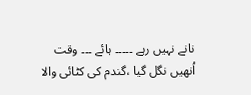نانے نہیں رہے ۔۔۔۔۔ ہائے ۔۔۔ وقت اُنھیں نگل گیا ،گندم کی کٹائی والا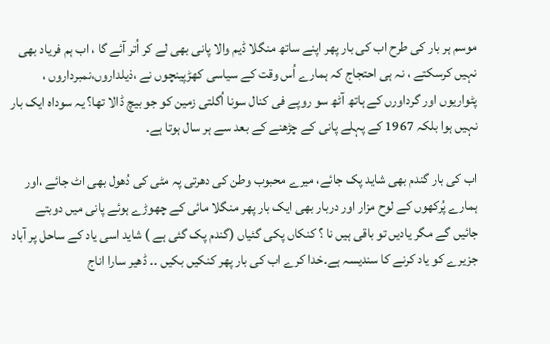موسم ہر بار کی طرح اب کی بار پھر اپنے ساتھ منگلا ڈیم والا پانی بھی لے کر اُتر آئے گا ، اب ہم فریاد بھی نہیں کرسکتے ، نہ ہی احتجاج کہ ہمارے اُس وقت کے سیاسی کھڑپینچوں نے ،ذیلداروں،نمبرداروں ، پٹواریوں اور گرداورں کے ہاتھ آٹھ سو روپے فی کنال سونا اُگلتی زمین کو جو بیچ ڈالا تھا؟ یہ سوداہ ایک بار نہیں ہوا بلکہ 1967 کے پہلے پانی کے چڑھنے کے بعد سے ہر سال ہوتا ہے۔

اب کی بار گندم بھی شاید پک جائے، میرے محبوب وطن کی دھرتی پہ مٹی کی دُھول بھی اٹ جائے ،اور ہمارے پُرکھوں کے لوح مزار اور دربار بھی ایک بار پھر منگلا مائی کے چھوڑے ہوئے پانی میں دوبتے جائیں گے مگر یادیں تو باقی ہیں نا ؟ کنکاں پکی گئیاں (گندم پک گئی ہے ) شاید اسی یاد کے ساحل پر آباد جزیرے کو یاد کرنے کا سندیسہ ہے۔خدا کرے اب کی بار پھر کنکیں بکیں ۔۔ ڈھیر سارا اناج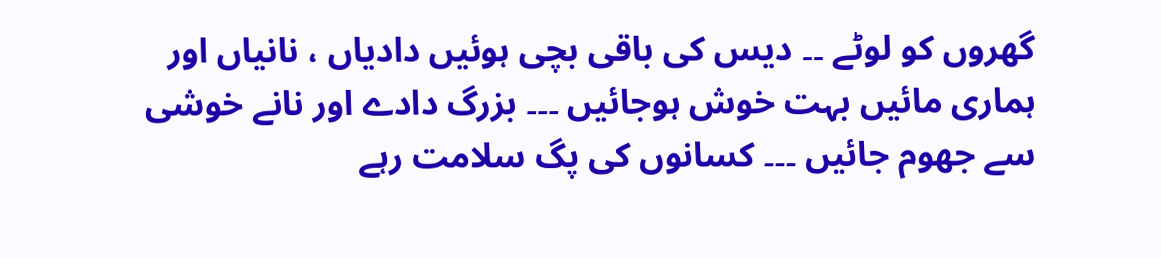گھروں کو لوٹے ۔۔ دیس کی باقی بچی ہوئیں دادیاں ، نانیاں اور ہماری مائیں بہت خوش ہوجائیں ۔۔۔ بزرگ دادے اور نانے خوشی سے جھوم جائیں ۔۔۔ کسانوں کی پگ سلامت رہے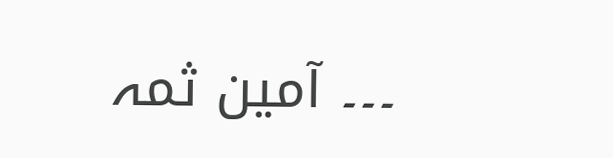۔۔۔ آمین ثمہ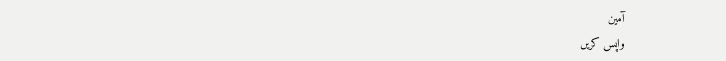آمین
واپس کریں